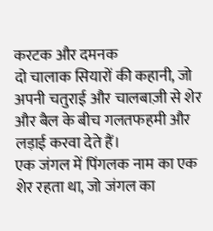करटक और दमनक
दो चालाक सियारों की कहानी, जो अपनी चतुराई और चालबाज़ी से शेर और बैल के बीच गलतफहमी और लड़ाई करवा देते हैं।
एक जंगल में पिंगलक नाम का एक शेर रहता था, जो जंगल का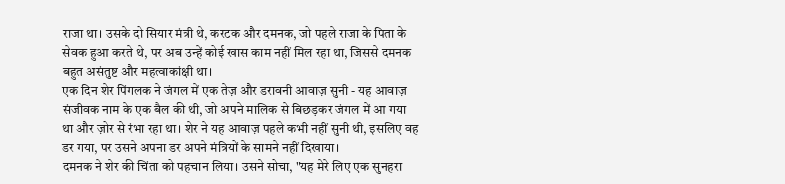राजा था। उसके दो सियार मंत्री थे, करटक और दमनक, जो पहले राजा के पिता के सेवक हुआ करते थे, पर अब उन्हें कोई खास काम नहीं मिल रहा था, जिससे दमनक बहुत असंतुष्ट और महत्वाकांक्षी था।
एक दिन शेर पिंगलक ने जंगल में एक तेज़ और डरावनी आवाज़ सुनी - यह आवाज़ संजीवक नाम के एक बैल की थी, जो अपने मालिक से बिछड़कर जंगल में आ गया था और ज़ोर से रंभा रहा था। शेर ने यह आवाज़ पहले कभी नहीं सुनी थी, इसलिए वह डर गया, पर उसने अपना डर अपने मंत्रियों के सामने नहीं दिखाया।
दमनक ने शेर की चिंता को पहचान लिया। उसने सोचा, "यह मेरे लिए एक सुनहरा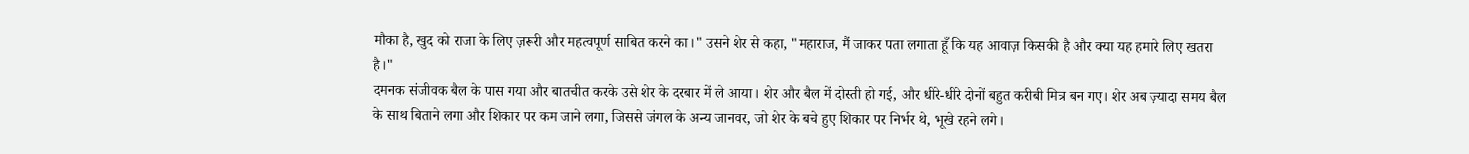मौका है, खुद को राजा के लिए ज़रूरी और महत्वपूर्ण साबित करने का।" उसने शेर से कहा, "महाराज, मैं जाकर पता लगाता हूँ कि यह आवाज़ किसकी है और क्या यह हमारे लिए खतरा है।"
दमनक संजीवक बैल के पास गया और बातचीत करके उसे शेर के दरबार में ले आया। शेर और बैल में दोस्ती हो गई, और धीरे-धीरे दोनों बहुत करीबी मित्र बन गए। शेर अब ज़्यादा समय बैल के साथ बिताने लगा और शिकार पर कम जाने लगा, जिससे जंगल के अन्य जानवर, जो शेर के बचे हुए शिकार पर निर्भर थे, भूखे रहने लगे।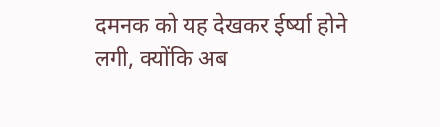दमनक को यह देखकर ईर्ष्या होने लगी, क्योंकि अब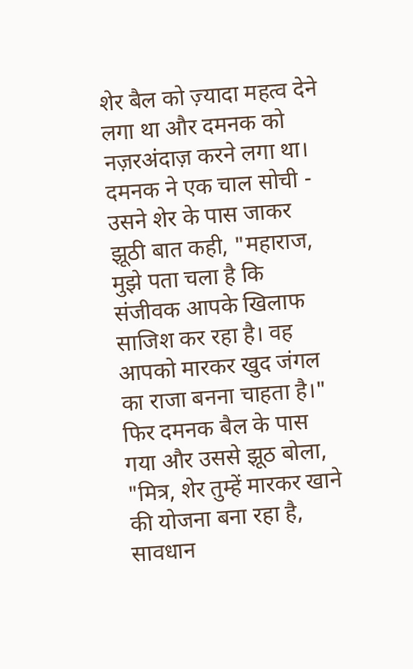शेर बैल को ज़्यादा महत्व देने लगा था और दमनक को नज़रअंदाज़ करने लगा था। दमनक ने एक चाल सोची - उसने शेर के पास जाकर झूठी बात कही, "महाराज, मुझे पता चला है कि संजीवक आपके खिलाफ साजिश कर रहा है। वह आपको मारकर खुद जंगल का राजा बनना चाहता है।"
फिर दमनक बैल के पास गया और उससे झूठ बोला, "मित्र, शेर तुम्हें मारकर खाने की योजना बना रहा है, सावधान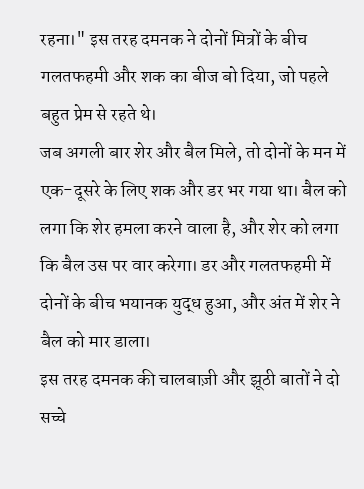रहना।" इस तरह दमनक ने दोनों मित्रों के बीच गलतफहमी और शक का बीज बो दिया, जो पहले बहुत प्रेम से रहते थे।
जब अगली बार शेर और बैल मिले, तो दोनों के मन में एक-दूसरे के लिए शक और डर भर गया था। बैल को लगा कि शेर हमला करने वाला है, और शेर को लगा कि बैल उस पर वार करेगा। डर और गलतफहमी में दोनों के बीच भयानक युद्ध हुआ, और अंत में शेर ने बैल को मार डाला।
इस तरह दमनक की चालबाज़ी और झूठी बातों ने दो सच्चे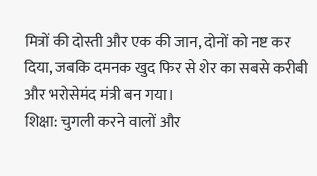मित्रों की दोस्ती और एक की जान, दोनों को नष्ट कर दिया, जबकि दमनक खुद फिर से शेर का सबसे करीबी और भरोसेमंद मंत्री बन गया।
शिक्षा: चुगली करने वालों और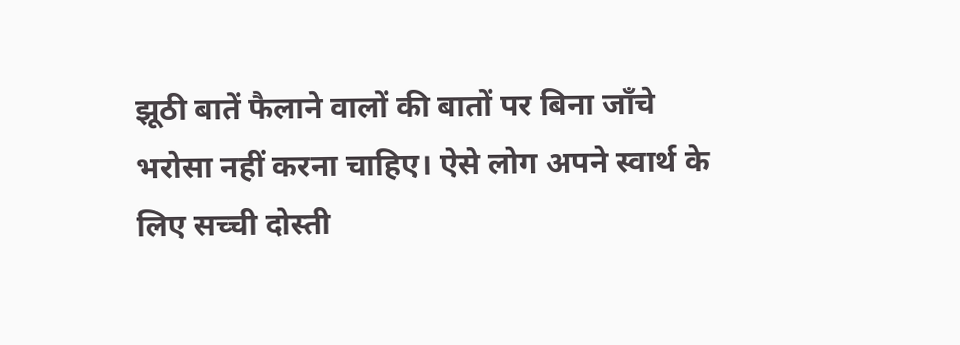झूठी बातें फैलाने वालों की बातों पर बिना जाँचे भरोसा नहीं करना चाहिए। ऐसे लोग अपने स्वार्थ के लिए सच्ची दोस्ती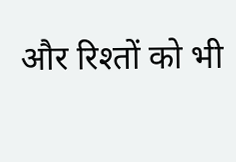और रिश्तों को भी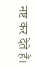नष्ट कर देते हैं।